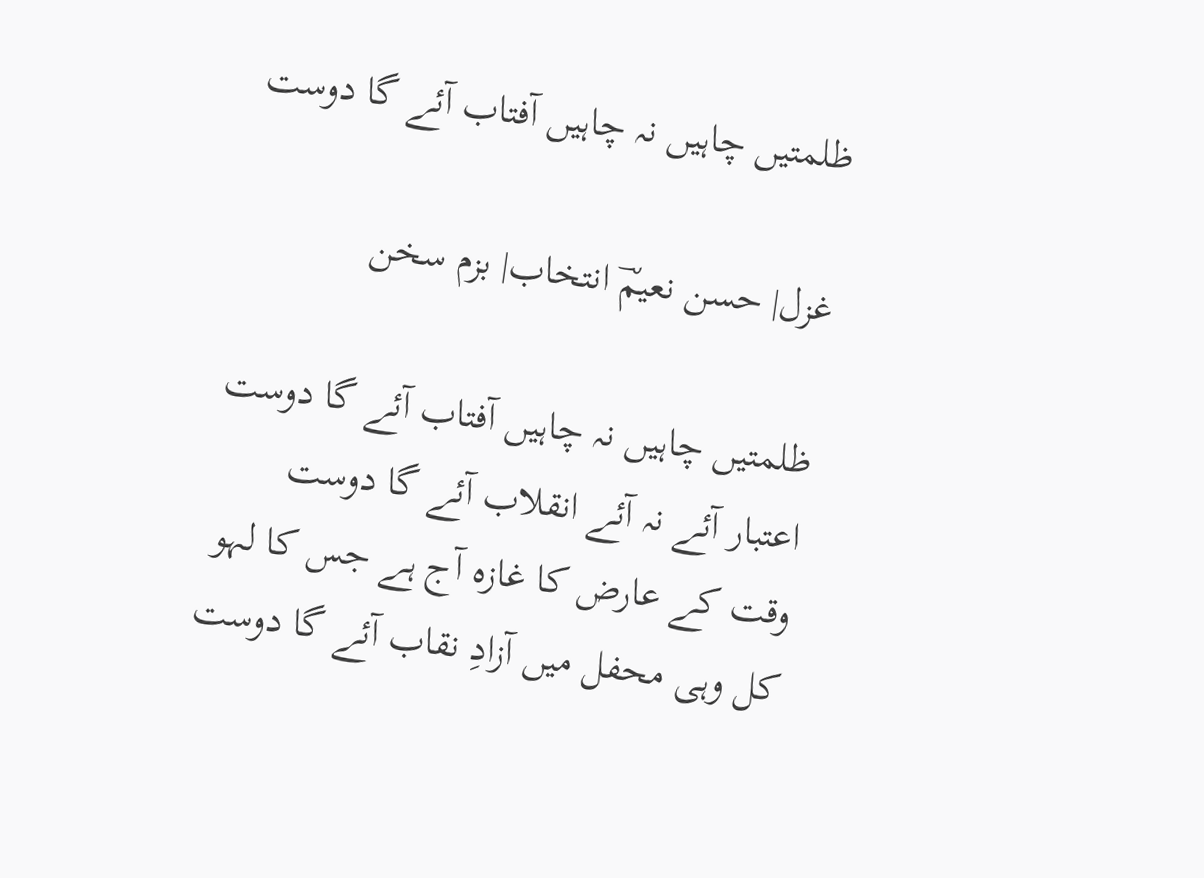ظلمتیں چاہیں نہ چاہیں آفتاب آئے گا دوست

غزل| حسن نعیمؔ انتخاب| بزم سخن

ظلمتیں چاہیں نہ چاہیں آفتاب آئے گا دوست
اعتبار آئے نہ آئے انقلاب آئے گا دوست
وقت کے عارض کا غازہ آج ہے جس کا لہو
کل وہی محفل میں آزادِ نقاب آئے گا دوست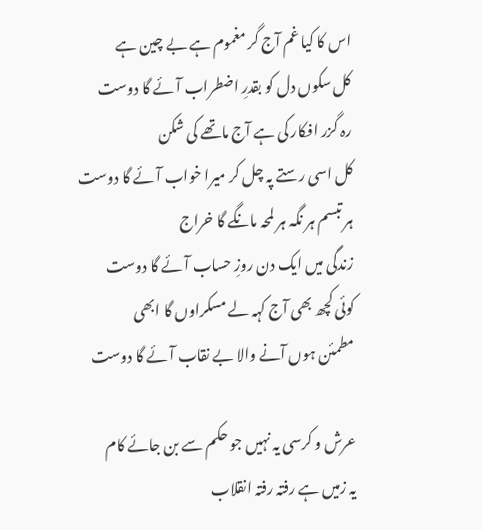اس کا کیا غم آج گر مغموم ہے بے چین ہے
کل سکوں دل کو بقدرِ اضطراب آئے گا دوست
رہ گزر افکار کی ہے آج ماتھے کی شکن
کل اسی رستے پہ چل کر میرا خواب آئے گا دوست
ہر تبسم ہر نگہ ہر لمحہ مانگے گا خراج
زندگی میں ایک دن روزِ حساب آئے گا دوست
کوئی کچھ بھی آج کہہ لے مسکراوں گا ابھی
مطمئن ہوں آنے والا بے نقاب آئے گا دوست

عرش و کرسی یہ نہیں جو حکم سے بن جائے کام
یہ زمیں ہے رفتہ رفتہ انقلاب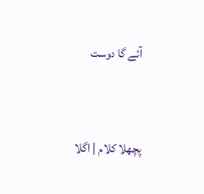آئے گا دوست


پچھلا کلام | اگلا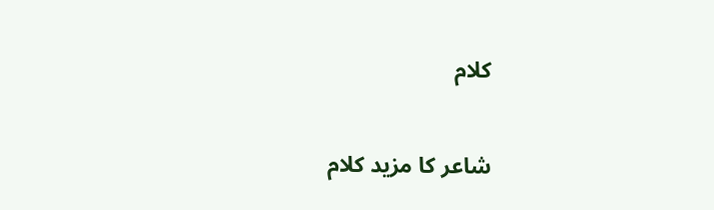کلام

شاعر کا مزید کلام